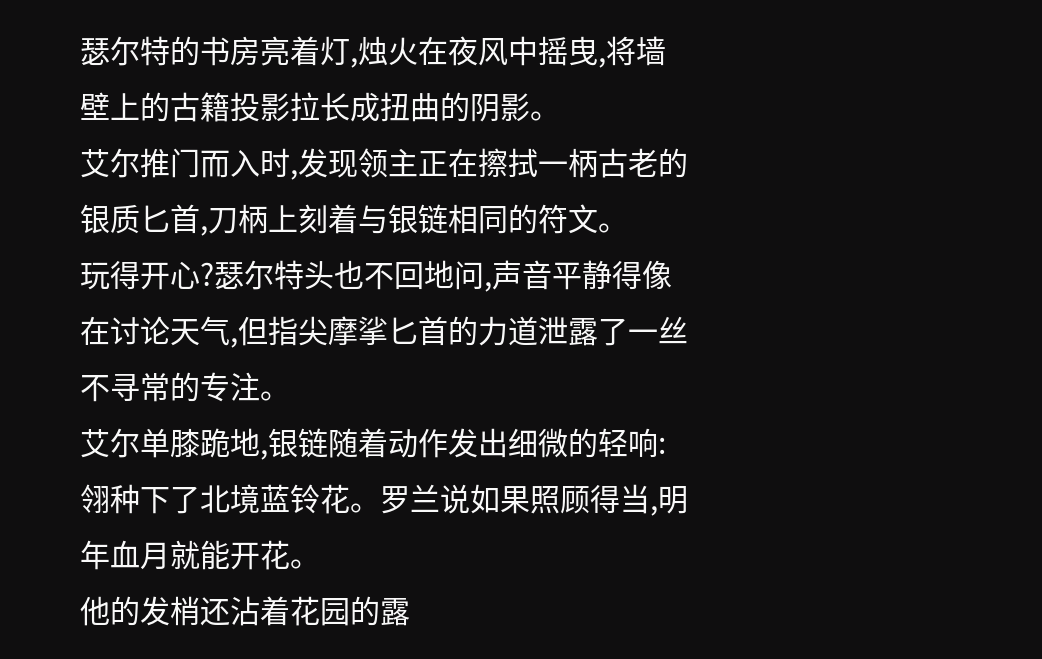瑟尔特的书房亮着灯,烛火在夜风中摇曳,将墙壁上的古籍投影拉长成扭曲的阴影。
艾尔推门而入时,发现领主正在擦拭一柄古老的银质匕首,刀柄上刻着与银链相同的符文。
玩得开心?瑟尔特头也不回地问,声音平静得像在讨论天气,但指尖摩挲匕首的力道泄露了一丝不寻常的专注。
艾尔单膝跪地,银链随着动作发出细微的轻响:翎种下了北境蓝铃花。罗兰说如果照顾得当,明年血月就能开花。
他的发梢还沾着花园的露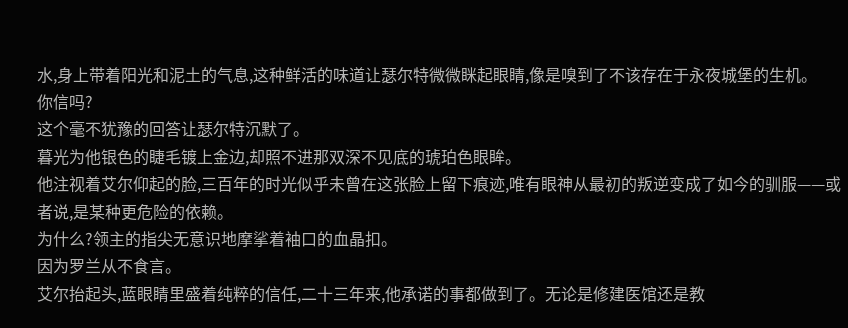水,身上带着阳光和泥土的气息,这种鲜活的味道让瑟尔特微微眯起眼睛,像是嗅到了不该存在于永夜城堡的生机。
你信吗?
这个毫不犹豫的回答让瑟尔特沉默了。
暮光为他银色的睫毛镀上金边,却照不进那双深不见底的琥珀色眼眸。
他注视着艾尔仰起的脸,三百年的时光似乎未曾在这张脸上留下痕迹,唯有眼神从最初的叛逆变成了如今的驯服——或者说,是某种更危险的依赖。
为什么?领主的指尖无意识地摩挲着袖口的血晶扣。
因为罗兰从不食言。
艾尔抬起头,蓝眼睛里盛着纯粹的信任,二十三年来,他承诺的事都做到了。无论是修建医馆还是教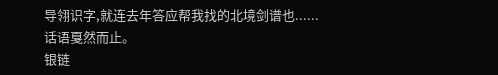导翎识字,就连去年答应帮我找的北境剑谱也......
话语戛然而止。
银链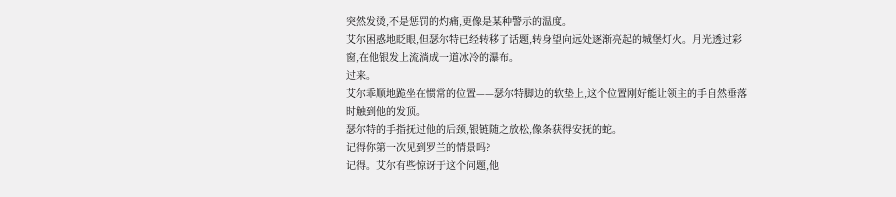突然发烫,不是惩罚的灼痛,更像是某种警示的温度。
艾尔困惑地眨眼,但瑟尔特已经转移了话题,转身望向远处逐渐亮起的城堡灯火。月光透过彩窗,在他银发上流淌成一道冰冷的瀑布。
过来。
艾尔乖顺地跪坐在惯常的位置——瑟尔特脚边的软垫上,这个位置刚好能让领主的手自然垂落时触到他的发顶。
瑟尔特的手指抚过他的后颈,银链随之放松,像条获得安抚的蛇。
记得你第一次见到罗兰的情景吗?
记得。艾尔有些惊讶于这个问题,他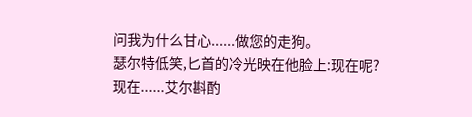问我为什么甘心......做您的走狗。
瑟尔特低笑,匕首的冷光映在他脸上:现在呢?
现在......艾尔斟酌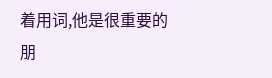着用词,他是很重要的朋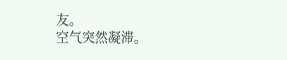友。
空气突然凝滞。